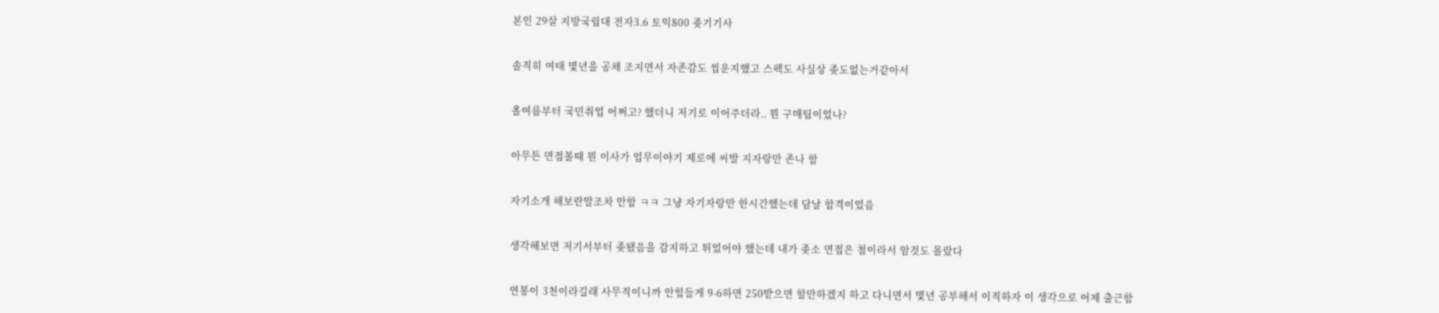본인 29살 지방국립대 전자3.6 토익800 좆기기사


솔직히 여태 몇년을 공채 조지면서 자존감도 씹운지했고 스펙도 사실상 좆도없는거같아서


올여름부터 국민취업 어쩌고? 했더니 저기로 이어주더라.. 뭔 구매팀이었나?


아무튼 면접볼때 뭔 이사가 업무이야기 제로에 씨발 지자랑만 존나 함


자기소개 해보란말조차 안함 ㅋㅋ 그냥 자기자랑만 한시간했는데 담날 합격이었음


생각해보면 저기서부터 좆됐음을 감지하고 튀었어야 했는데 내가 좆소 면접은 첨이라서 암것도 몰랐다


연봉이 3천이라길래 사무직이니까 안힘들게 9-6하면 250받으면 할만하겠지 하고 다니면서 몇년 공부해서 이직하자 이 생각으로 어제 출근함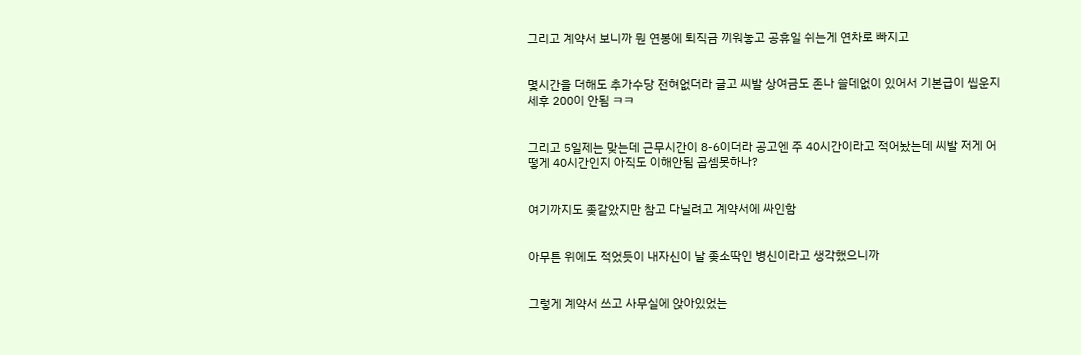그리고 계약서 보니까 뭔 연봉에 퇴직금 끼워놓고 공휴일 쉬는게 연차로 빠지고


몇시간을 더해도 추가수당 전혀없더라 글고 씨발 상여금도 존나 쓸데없이 있어서 기본급이 씹운지 세후 200이 안됨 ㅋㅋ


그리고 5일제는 맞는데 근무시간이 8-6이더라 공고엔 주 40시간이라고 적어놨는데 씨발 저게 어떻게 40시간인지 아직도 이해안됨 곱셈못하나?


여기까지도 좆같았지만 참고 다닐려고 계약서에 싸인함


아무튼 위에도 적었듯이 내자신이 날 좆소딱인 병신이라고 생각했으니까


그렇게 계약서 쓰고 사무실에 앉아있었는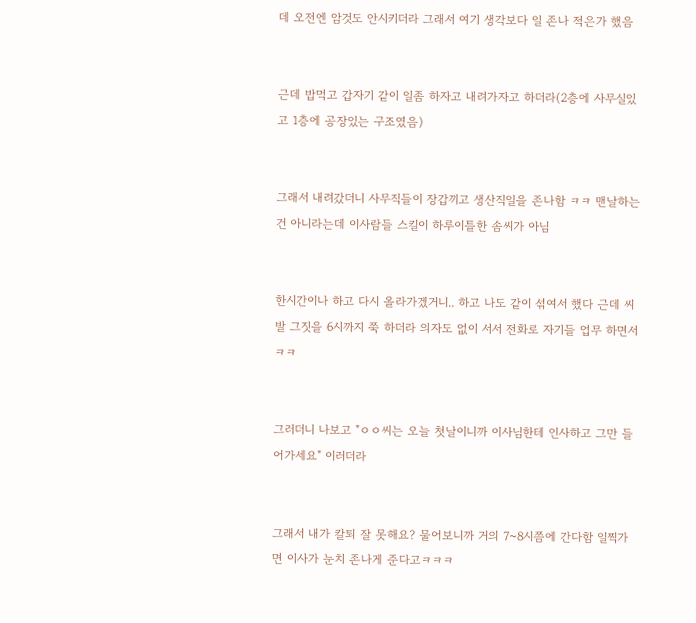데 오전엔 암것도 안시키더라 그래서 여기 생각보다 일 존나 적은가 했음


근데 밥먹고 갑자기 같이 일좀 하자고 내려가자고 하더라(2층에 사무실있고 1층에 공장있는 구조였음)


그래서 내려갔더니 사무직들이 장갑끼고 생산직일을 존나함 ㅋㅋ 맨날하는건 아니라는데 이사람들 스킬이 하루이틀한 솜씨가 아님


한시간이나 하고 다시 올라가겠거니.. 하고 나도 같이 섞여서 했다 근데 씨발 그짓을 6시까지 쭉 하더라 의자도 없이 서서 전화로 자기들 업무 하면서ㅋㅋ


그러더니 나보고 "ㅇㅇ씨는 오늘 첫날이니까 이사님한테 인사하고 그만 들어가세요" 이러더라


그래서 내가 칼퇴 잘 못해요? 물어보니까 거의 7~8시쯤에 간다함 일찍가면 이사가 눈치 존나게 준다고ㅋㅋㅋ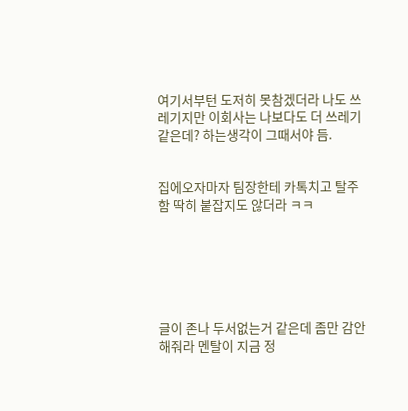여기서부턴 도저히 못참겠더라 나도 쓰레기지만 이회사는 나보다도 더 쓰레기같은데? 하는생각이 그때서야 듬.


집에오자마자 팀장한테 카톡치고 탈주함 딱히 붙잡지도 않더라 ㅋㅋ






글이 존나 두서없는거 같은데 좀만 감안해줘라 멘탈이 지금 정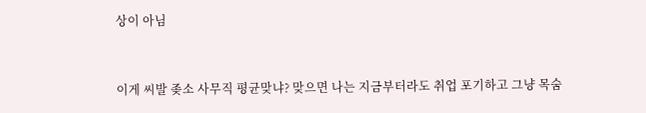상이 아님


이게 씨발 좆소 사무직 평균맞냐? 맞으면 나는 지금부터라도 취업 포기하고 그냥 목숨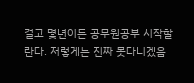걸고 몇년이든 공무원공부 시작할란다. 저렇게는 진짜 못다니겠음